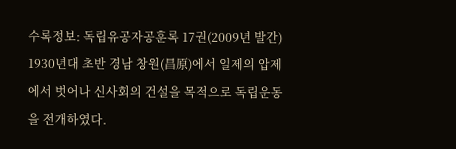수록정보: 독립유공자공훈록 17권(2009년 발간)
1930년대 초반 경남 창원(昌原)에서 일제의 압제에서 벗어나 신사회의 건설을 목적으로 독립운동을 전개하였다.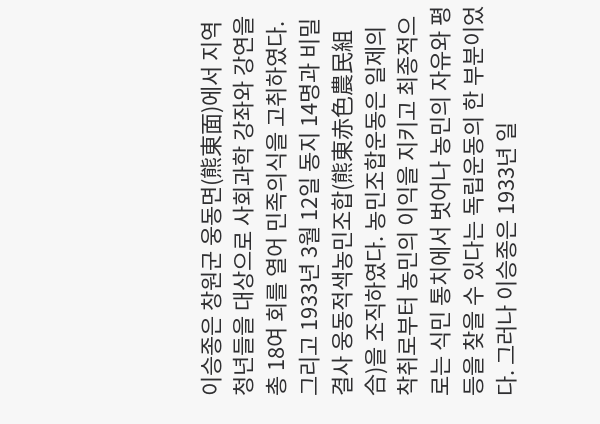이승종은 창원군 웅동면(熊東面)에서 지역청년들을 대상으로 사회과학 강좌와 강연을 총 18여 회를 열어 민족의식을 고취하였다. 그리고 1933년 3월 12일 동지 14명과 비밀결사 웅동적색농민조합(熊東赤色農民組合)을 조직하였다. 농민조합운동은 일제의 착취로부터 농민의 이익을 지키고 최종적으로는 식민 통치에서 벗어나 농민의 자유와 평등을 찾을 수 있다는 독립운동의 한 부분이었다. 그러나 이승종은 1933년 일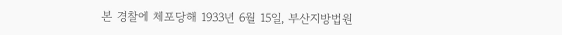본 경찰에 체포당해 1933년 6월 15일, 부산지방법원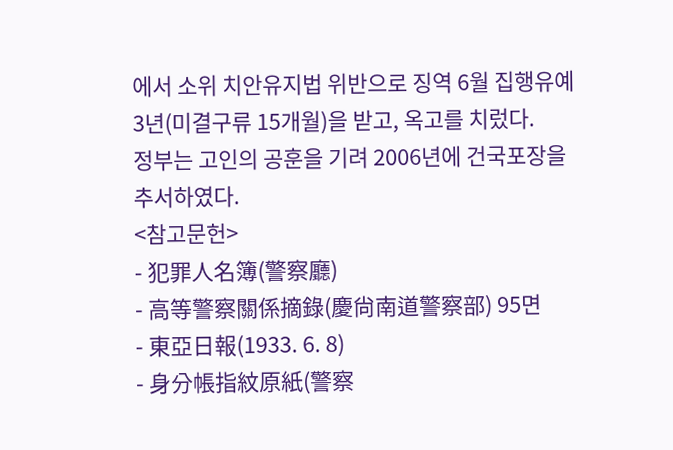에서 소위 치안유지법 위반으로 징역 6월 집행유예 3년(미결구류 15개월)을 받고, 옥고를 치렀다.
정부는 고인의 공훈을 기려 2006년에 건국포장을 추서하였다.
<참고문헌>
- 犯罪人名簿(警察廳)
- 高等警察關係摘錄(慶尙南道警察部) 95면
- 東亞日報(1933. 6. 8)
- 身分帳指紋原紙(警察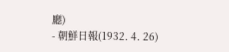廳)
- 朝鮮日報(1932. 4. 26)